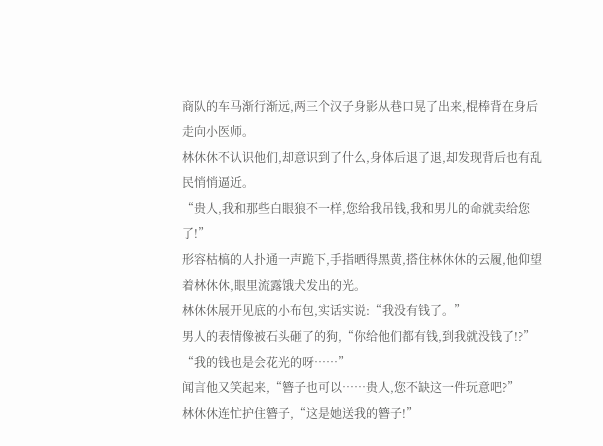商队的车马渐行渐远,两三个汉子身影从巷口晃了出来,棍棒背在身后走向小医师。
林休休不认识他们,却意识到了什么,身体后退了退,却发现背后也有乱民悄悄逼近。
“贵人,我和那些白眼狼不一样,您给我吊钱,我和男儿的命就卖给您了!”
形容枯槁的人扑通一声跪下,手指晒得黑黄,搭住林休休的云履,他仰望着林休休,眼里流露饿犬发出的光。
林休休展开见底的小布包,实话实说:“我没有钱了。”
男人的表情像被石头砸了的狗,“你给他们都有钱,到我就没钱了!?”
“我的钱也是会花光的呀……”
闻言他又笑起来,“簪子也可以……贵人,您不缺这一件玩意吧?”
林休休连忙护住簪子,“这是她送我的簪子!”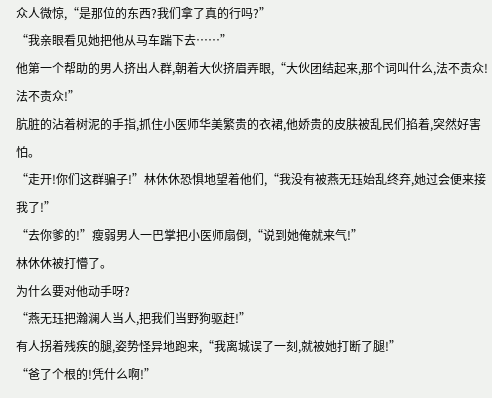众人微惊,“是那位的东西?我们拿了真的行吗?”
“我亲眼看见她把他从马车踹下去……”
他第一个帮助的男人挤出人群,朝着大伙挤眉弄眼,“大伙团结起来,那个词叫什么,法不责众!法不责众!”
肮脏的沾着树泥的手指,抓住小医师华美繁贵的衣裙,他娇贵的皮肤被乱民们掐着,突然好害怕。
“走开!你们这群骗子!”林休休恐惧地望着他们,“我没有被燕无珏始乱终弃,她过会便来接我了!”
“去你爹的!”瘦弱男人一巴掌把小医师扇倒,“说到她俺就来气!”
林休休被打懵了。
为什么要对他动手呀?
“燕无珏把瀚澜人当人,把我们当野狗驱赶!”
有人拐着残疾的腿,姿势怪异地跑来,“我离城误了一刻,就被她打断了腿!”
“爸了个根的!凭什么啊!”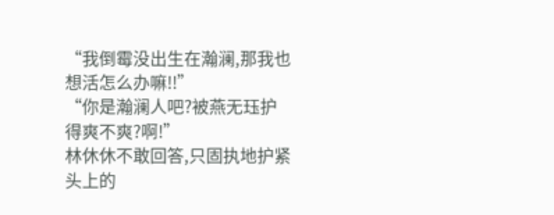“我倒霉没出生在瀚澜,那我也想活怎么办嘛!!”
“你是瀚澜人吧?被燕无珏护得爽不爽?啊!”
林休休不敢回答,只固执地护紧头上的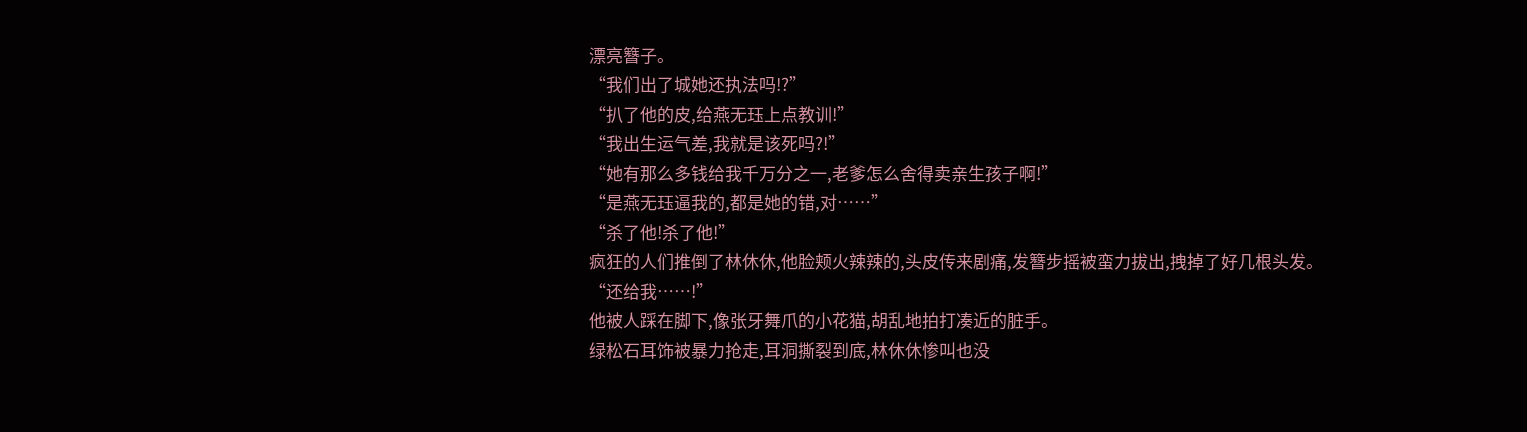漂亮簪子。
“我们出了城她还执法吗!?”
“扒了他的皮,给燕无珏上点教训!”
“我出生运气差,我就是该死吗?!”
“她有那么多钱给我千万分之一,老爹怎么舍得卖亲生孩子啊!”
“是燕无珏逼我的,都是她的错,对……”
“杀了他!杀了他!”
疯狂的人们推倒了林休休,他脸颊火辣辣的,头皮传来剧痛,发簪步摇被蛮力拔出,拽掉了好几根头发。
“还给我……!”
他被人踩在脚下,像张牙舞爪的小花猫,胡乱地拍打凑近的脏手。
绿松石耳饰被暴力抢走,耳洞撕裂到底,林休休惨叫也没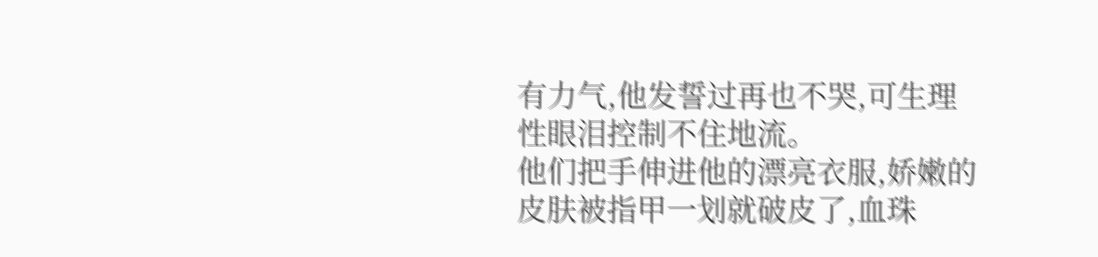有力气,他发誓过再也不哭,可生理性眼泪控制不住地流。
他们把手伸进他的漂亮衣服,娇嫩的皮肤被指甲一划就破皮了,血珠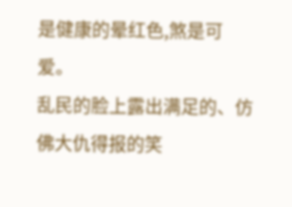是健康的晕红色,煞是可爱。
乱民的脸上露出满足的、仿佛大仇得报的笑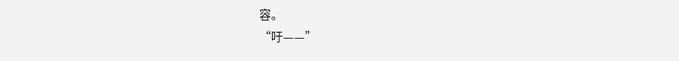容。
“吁——”